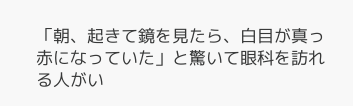「朝、起きて鏡を見たら、白目が真っ赤になっていた」と驚いて眼科を訪れる人がい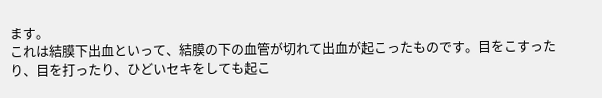ます。
これは結膜下出血といって、結膜の下の血管が切れて出血が起こったものです。目をこすったり、目を打ったり、ひどいセキをしても起こ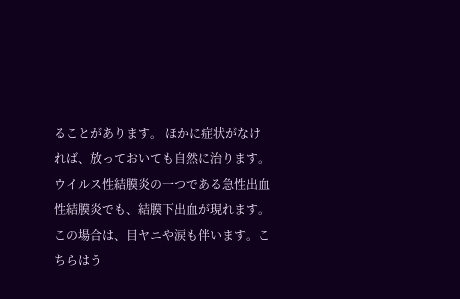ることがあります。 ほかに症状がなければ、放っておいても自然に治ります。ウイルス性結膜炎の一つである急性出血性結膜炎でも、結膜下出血が現れます。 この場合は、目ヤニや涙も伴います。こちらはう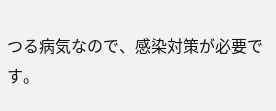つる病気なので、感染対策が必要です。